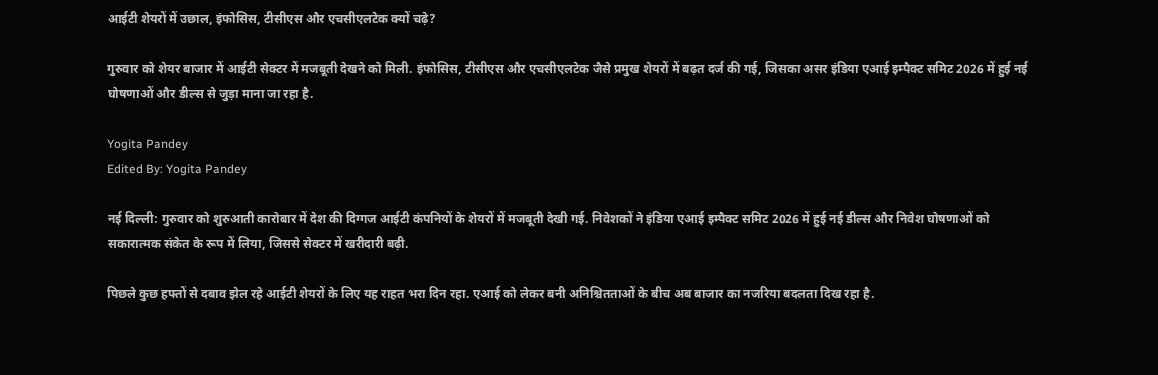आईटी शेयरों में उछाल, इंफोसिस, टीसीएस और एचसीएलटेक क्यों चढ़े?

गुरुवार को शेयर बाजार में आईटी सेक्टर में मजबूती देखने को मिली. इंफोसिस, टीसीएस और एचसीएलटेक जैसे प्रमुख शेयरों में बढ़त दर्ज की गई, जिसका असर इंडिया एआई इम्पैक्ट समिट 2026 में हुई नई घोषणाओं और डील्स से जुड़ा माना जा रहा है.

Yogita Pandey
Edited By: Yogita Pandey

नई दिल्ली: गुरुवार को शुरुआती कारोबार में देश की दिग्गज आईटी कंपनियों के शेयरों में मजबूती देखी गई. निवेशकों ने इंडिया एआई इम्पैक्ट समिट 2026 में हुई नई डील्स और निवेश घोषणाओं को सकारात्मक संकेत के रूप में लिया, जिससे सेक्टर में खरीदारी बढ़ी.

पिछले कुछ हफ्तों से दबाव झेल रहे आईटी शेयरों के लिए यह राहत भरा दिन रहा. एआई को लेकर बनी अनिश्चितताओं के बीच अब बाजार का नजरिया बदलता दिख रहा है.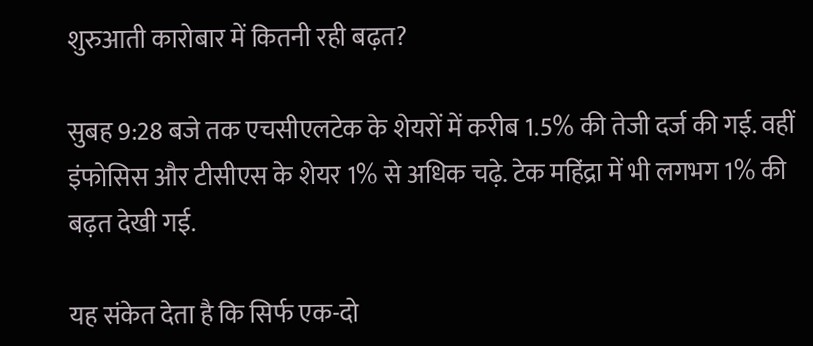शुरुआती कारोबार में कितनी रही बढ़त?

सुबह 9:28 बजे तक एचसीएलटेक के शेयरों में करीब 1.5% की तेजी दर्ज की गई. वहीं इंफोसिस और टीसीएस के शेयर 1% से अधिक चढ़े. टेक महिंद्रा में भी लगभग 1% की बढ़त देखी गई.

यह संकेत देता है कि सिर्फ एक-दो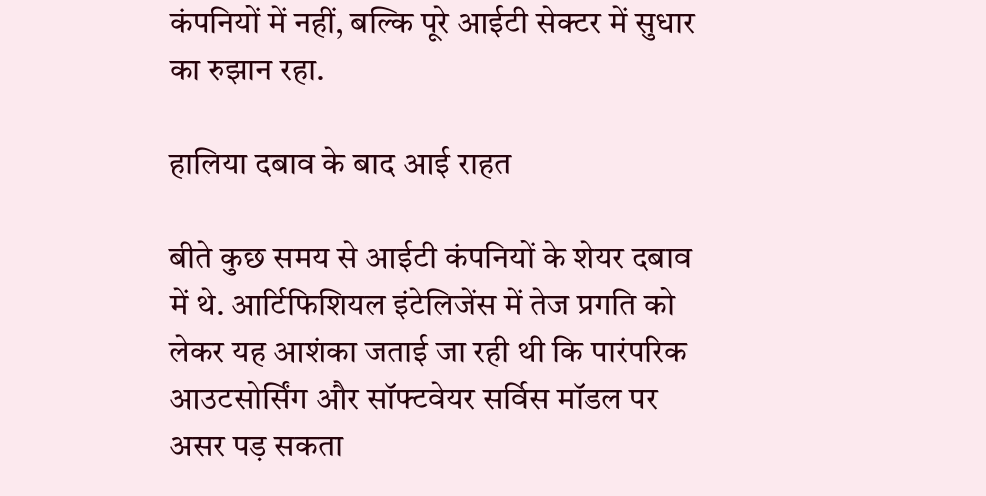कंपनियों में नहीं, बल्कि पूरे आईटी सेक्टर में सुधार का रुझान रहा.

हालिया दबाव के बाद आई राहत

बीते कुछ समय से आईटी कंपनियों के शेयर दबाव में थे. आर्टिफिशियल इंटेलिजेंस में तेज प्रगति को लेकर यह आशंका जताई जा रही थी कि पारंपरिक आउटसोर्सिंग और सॉफ्टवेयर सर्विस मॉडल पर असर पड़ सकता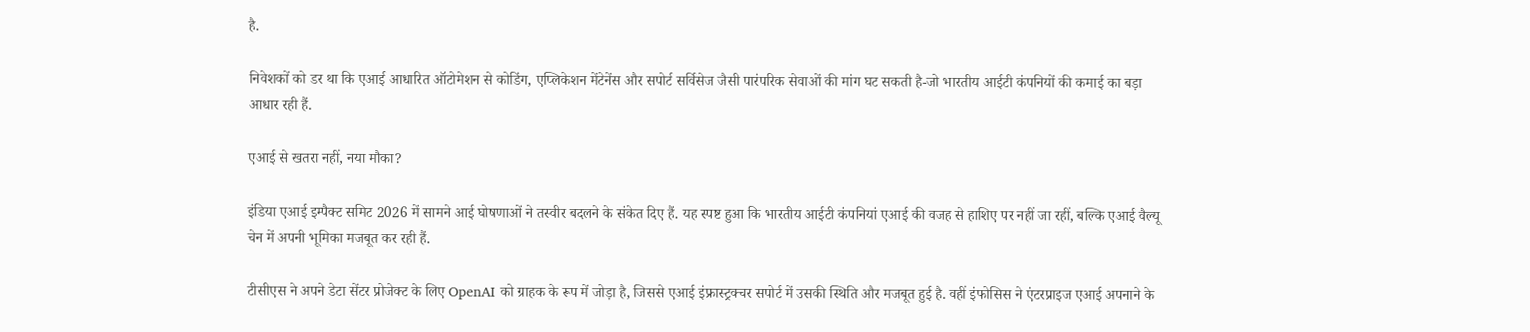है.

निवेशकों को डर था कि एआई आधारित ऑटोमेशन से कोडिंग, एप्लिकेशन मेंटेनेंस और सपोर्ट सर्विसेज जैसी पारंपरिक सेवाओं की मांग घट सकती है-जो भारतीय आईटी कंपनियों की कमाई का बड़ा आधार रही हैं.

एआई से खतरा नहीं, नया मौका?

इंडिया एआई इम्पैक्ट समिट 2026 में सामने आई घोषणाओं ने तस्वीर बदलने के संकेत दिए हैं. यह स्पष्ट हुआ कि भारतीय आईटी कंपनियां एआई की वजह से हाशिए पर नहीं जा रहीं, बल्कि एआई वैल्यू चेन में अपनी भूमिका मजबूत कर रही हैं.

टीसीएस ने अपने डेटा सेंटर प्रोजेक्ट के लिए OpenAI को ग्राहक के रूप में जोड़ा है, जिससे एआई इंफ्रास्ट्रक्चर सपोर्ट में उसकी स्थिति और मजबूत हुई है. वहीं इंफोसिस ने एंटरप्राइज एआई अपनाने के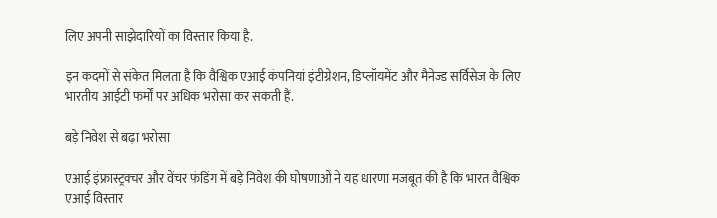लिए अपनी साझेदारियों का विस्तार किया है.

इन कदमों से संकेत मिलता है कि वैश्विक एआई कंपनियां इंटीग्रेशन, डिप्लॉयमेंट और मैनेज्ड सर्विसेज के लिए भारतीय आईटी फर्मों पर अधिक भरोसा कर सकती हैं.

बड़े निवेश से बढ़ा भरोसा

एआई इंफ्रास्ट्रक्चर और वेंचर फंडिंग में बड़े निवेश की घोषणाओं ने यह धारणा मजबूत की है कि भारत वैश्विक एआई विस्तार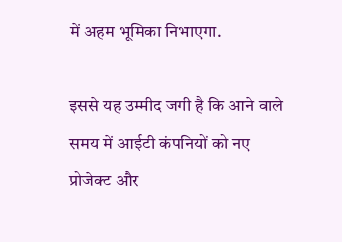में अहम भूमिका निभाएगा.

इससे यह उम्मीद जगी है कि आने वाले समय में आईटी कंपनियों को नए प्रोजेक्ट और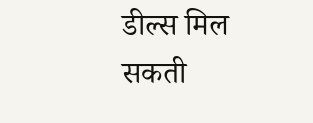डील्स मिल सकती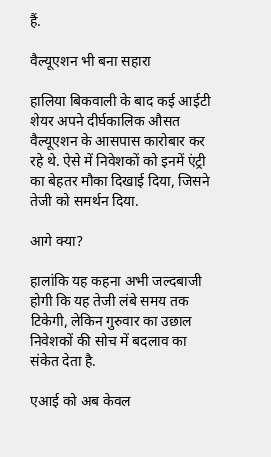हैं.

वैल्यूएशन भी बना सहारा

हालिया बिकवाली के बाद कई आईटी शेयर अपने दीर्घकालिक औसत वैल्यूएशन के आसपास कारोबार कर रहे थे. ऐसे में निवेशकों को इनमें एंट्री का बेहतर मौका दिखाई दिया, जिसने तेजी को समर्थन दिया.

आगे क्या?

हालांकि यह कहना अभी जल्दबाजी होगी कि यह तेजी लंबे समय तक टिकेगी, लेकिन गुरुवार का उछाल निवेशकों की सोच में बदलाव का संकेत देता है.

एआई को अब केवल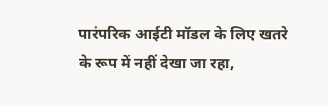पारंपरिक आईटी मॉडल के लिए खतरे के रूप में नहीं देखा जा रहा,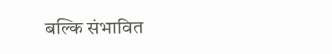बल्कि संभावित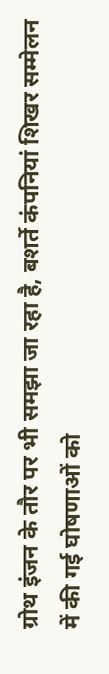ग्रोथ इंजन के तौर पर भी समझा जा रहा है, बशर्ते कंपनियां शिखर सम्मेलन में की गई घोषणाओं को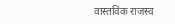वास्तविक राजस्व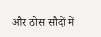और ठोस सौदों में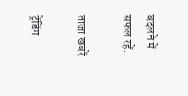बदलने में सफल रहें.

ताजा खबरें

ट्रेंडिंग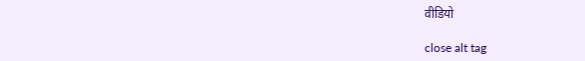वीडियो

close alt tag